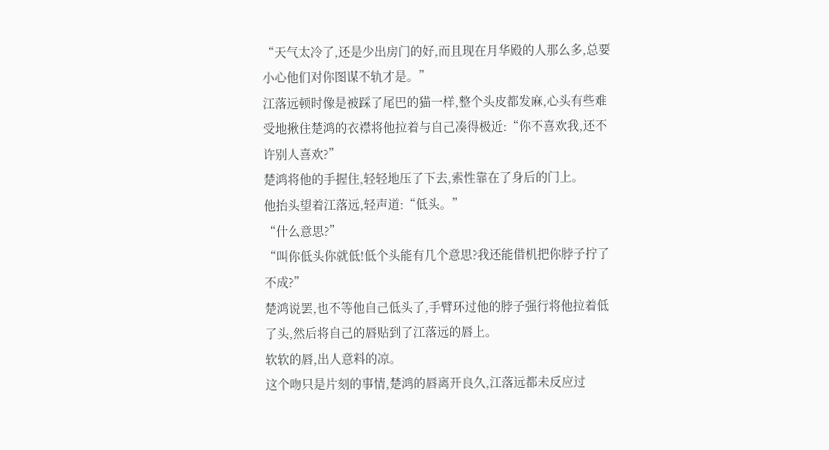“天气太冷了,还是少出房门的好,而且现在月华殿的人那么多,总要小心他们对你图谋不轨才是。”
江落远顿时像是被踩了尾巴的猫一样,整个头皮都发麻,心头有些难受地揪住楚鸿的衣襟将他拉着与自己凑得极近:“你不喜欢我,还不许别人喜欢?”
楚鸿将他的手握住,轻轻地压了下去,索性靠在了身后的门上。
他抬头望着江落远,轻声道:“低头。”
“什么意思?”
“叫你低头你就低!低个头能有几个意思?我还能借机把你脖子拧了不成?”
楚鸿说罢,也不等他自己低头了,手臂环过他的脖子强行将他拉着低了头,然后将自己的唇贴到了江落远的唇上。
软软的唇,出人意料的凉。
这个吻只是片刻的事情,楚鸿的唇离开良久,江落远都未反应过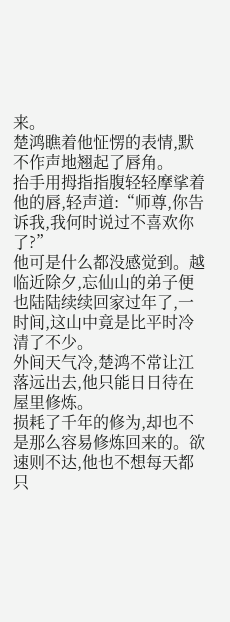来。
楚鸿瞧着他怔愣的表情,默不作声地翘起了唇角。
抬手用拇指指腹轻轻摩挲着他的唇,轻声道:“师尊,你告诉我,我何时说过不喜欢你了?”
他可是什么都没感觉到。越临近除夕,忘仙山的弟子便也陆陆续续回家过年了,一时间,这山中竟是比平时冷清了不少。
外间天气冷,楚鸿不常让江落远出去,他只能日日待在屋里修炼。
损耗了千年的修为,却也不是那么容易修炼回来的。欲速则不达,他也不想每天都只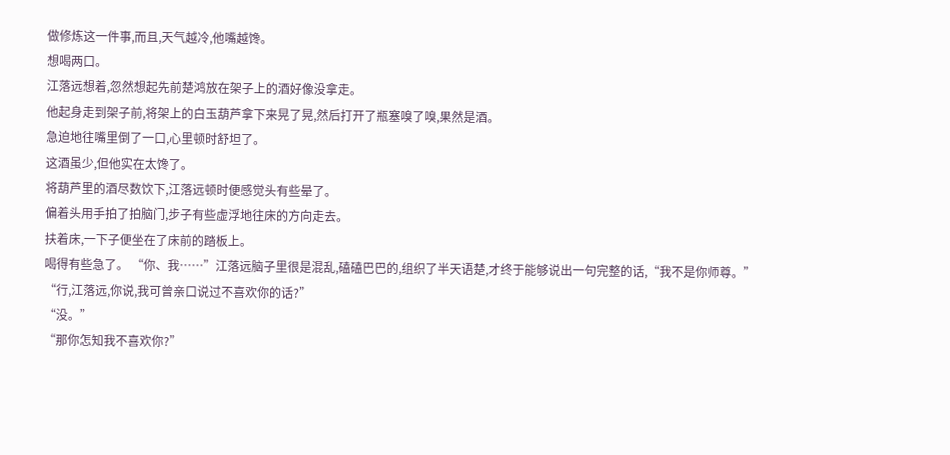做修炼这一件事,而且,天气越冷,他嘴越馋。
想喝两口。
江落远想着,忽然想起先前楚鸿放在架子上的酒好像没拿走。
他起身走到架子前,将架上的白玉葫芦拿下来晃了晃,然后打开了瓶塞嗅了嗅,果然是酒。
急迫地往嘴里倒了一口,心里顿时舒坦了。
这酒虽少,但他实在太馋了。
将葫芦里的酒尽数饮下,江落远顿时便感觉头有些晕了。
偏着头用手拍了拍脑门,步子有些虚浮地往床的方向走去。
扶着床,一下子便坐在了床前的踏板上。
喝得有些急了。 “你、我……”江落远脑子里很是混乱,磕磕巴巴的,组织了半天语楚,才终于能够说出一句完整的话,“我不是你师尊。”
“行,江落远,你说,我可曾亲口说过不喜欢你的话?”
“没。”
“那你怎知我不喜欢你?”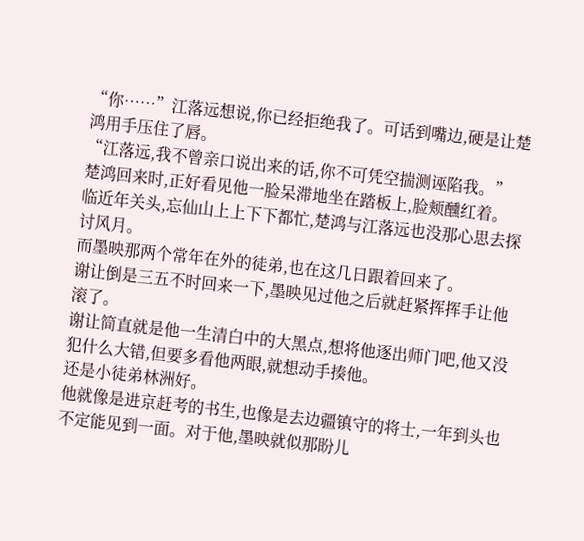“你……”江落远想说,你已经拒绝我了。可话到嘴边,硬是让楚鸿用手压住了唇。
“江落远,我不曾亲口说出来的话,你不可凭空揣测诬陷我。”
楚鸿回来时,正好看见他一脸呆滞地坐在踏板上,脸颊醺红着。
临近年关头,忘仙山上上下下都忙,楚鸿与江落远也没那心思去探讨风月。
而墨映那两个常年在外的徒弟,也在这几日跟着回来了。
谢让倒是三五不时回来一下,墨映见过他之后就赶紧挥挥手让他滚了。
谢让简直就是他一生清白中的大黑点,想将他逐出师门吧,他又没犯什么大错,但要多看他两眼,就想动手揍他。
还是小徒弟林洲好。
他就像是进京赶考的书生,也像是去边疆镇守的将士,一年到头也不定能见到一面。对于他,墨映就似那盼儿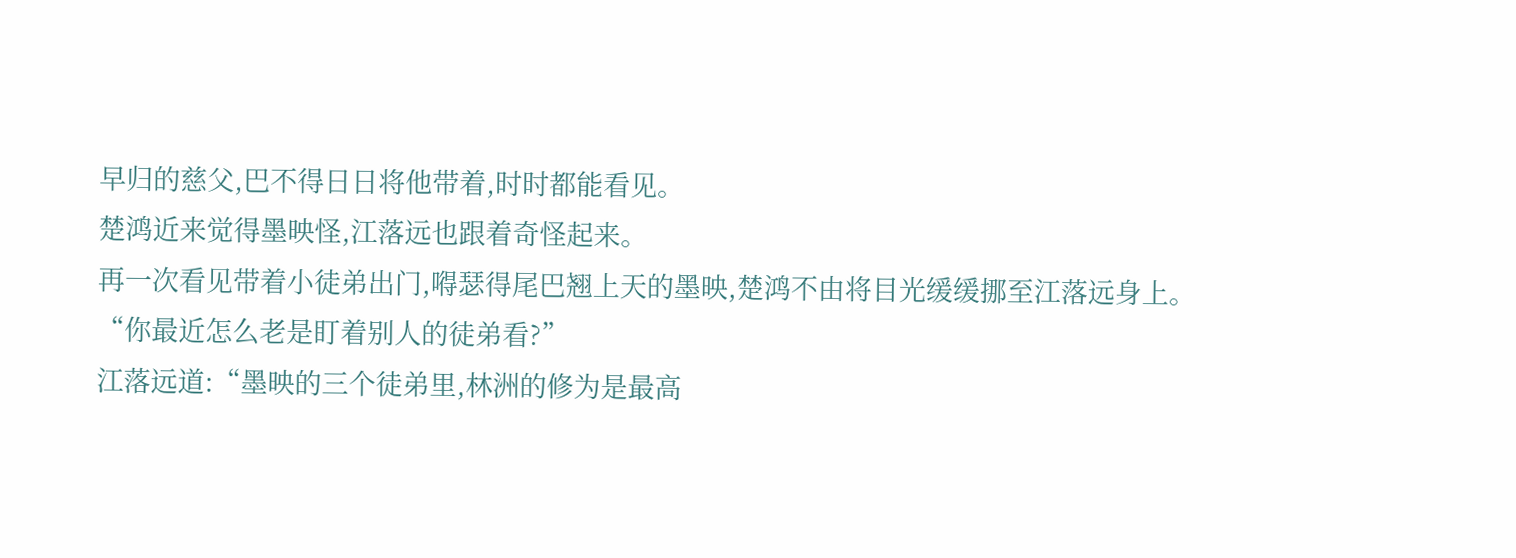早归的慈父,巴不得日日将他带着,时时都能看见。
楚鸿近来觉得墨映怪,江落远也跟着奇怪起来。
再一次看见带着小徒弟出门,嘚瑟得尾巴翘上天的墨映,楚鸿不由将目光缓缓挪至江落远身上。
“你最近怎么老是盯着别人的徒弟看?”
江落远道:“墨映的三个徒弟里,林洲的修为是最高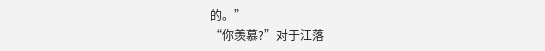的。”
“你羡慕?”对于江落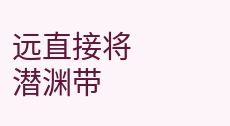远直接将潜渊带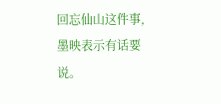回忘仙山这件事,墨映表示有话要说。